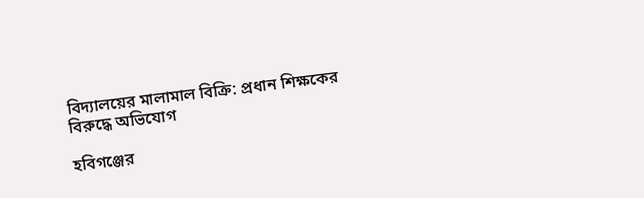বিদ্যালয়ের মালামাল বিক্রি: প্রধান শিক্ষকের বিরুদ্ধে অভিযোগ

হবিগঞ্জের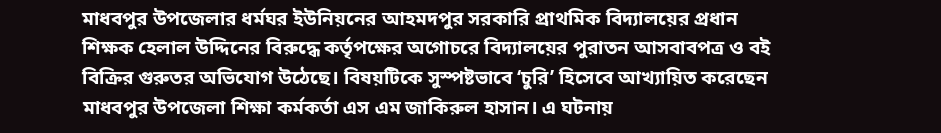মাধবপুর উপজেলার ধর্মঘর ইউনিয়নের আহমদপুর সরকারি প্রাথমিক বিদ্যালয়ের প্রধান শিক্ষক হেলাল উদ্দিনের বিরুদ্ধে কর্তৃপক্ষের অগোচরে বিদ্যালয়ের পুরাতন আসবাবপত্র ও বই বিক্রির গুরুতর অভিযোগ উঠেছে। বিষয়টিকে সুস্পষ্টভাবে ‘চুরি’ হিসেবে আখ্যায়িত করেছেন মাধবপুর উপজেলা শিক্ষা কর্মকর্তা এস এম জাকিরুল হাসান। এ ঘটনায়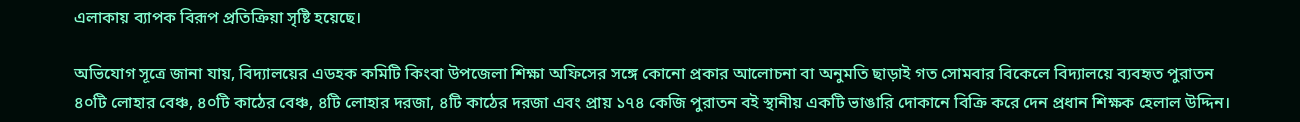এলাকায় ব্যাপক বিরূপ প্রতিক্রিয়া সৃষ্টি হয়েছে।

অভিযোগ সূত্রে জানা যায়, বিদ্যালয়ের এডহক কমিটি কিংবা উপজেলা শিক্ষা অফিসের সঙ্গে কোনো প্রকার আলোচনা বা অনুমতি ছাড়াই গত সোমবার বিকেলে বিদ্যালয়ে ব্যবহৃত পুরাতন ৪০টি লোহার বেঞ্চ, ৪০টি কাঠের বেঞ্চ, ৪টি লোহার দরজা, ৪টি কাঠের দরজা এবং প্রায় ১৭৪ কেজি পুরাতন বই স্থানীয় একটি ভাঙারি দোকানে বিক্রি করে দেন প্রধান শিক্ষক হেলাল উদ্দিন।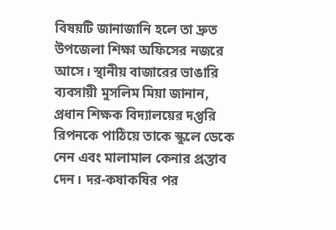বিষয়টি জানাজানি হলে তা দ্রুত উপজেলা শিক্ষা অফিসের নজরে আসে। স্থানীয় বাজারের ভাঙারি ব্যবসায়ী মুসলিম মিয়া জানান, প্রধান শিক্ষক বিদ্যালয়ের দপ্তরি রিপনকে পাঠিয়ে তাকে স্কুলে ডেকে নেন এবং মালামাল কেনার প্রস্তাব দেন। দর-কষাকষির পর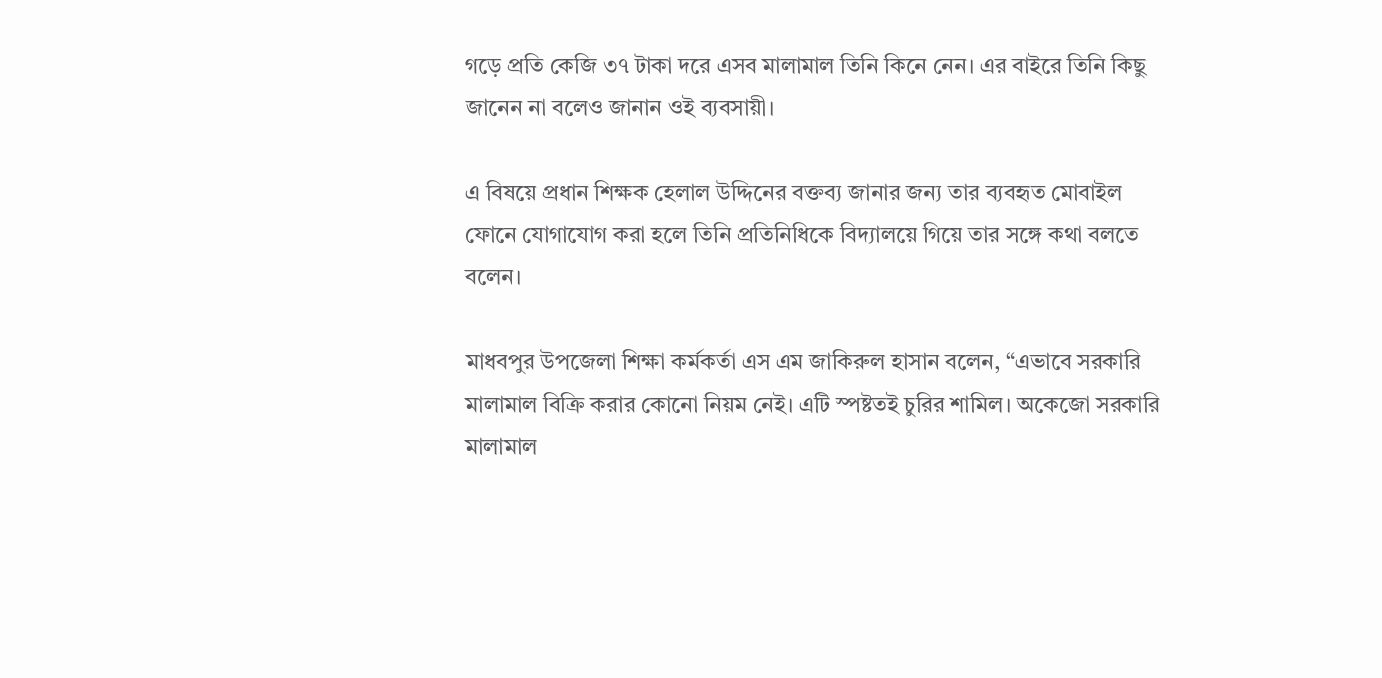গড়ে প্রতি কেজি ৩৭ টাকা দরে এসব মালামাল তিনি কিনে নেন। এর বাইরে তিনি কিছু জানেন না বলেও জানান ওই ব্যবসায়ী।

এ বিষয়ে প্রধান শিক্ষক হেলাল উদ্দিনের বক্তব্য জানার জন্য তার ব্যবহৃত মোবাইল ফোনে যোগাযোগ করা হলে তিনি প্রতিনিধিকে বিদ্যালয়ে গিয়ে তার সঙ্গে কথা বলতে বলেন।

মাধবপুর উপজেলা শিক্ষা কর্মকর্তা এস এম জাকিরুল হাসান বলেন, “এভাবে সরকারি মালামাল বিক্রি করার কোনো নিয়ম নেই। এটি স্পষ্টতই চুরির শামিল। অকেজো সরকারি মালামাল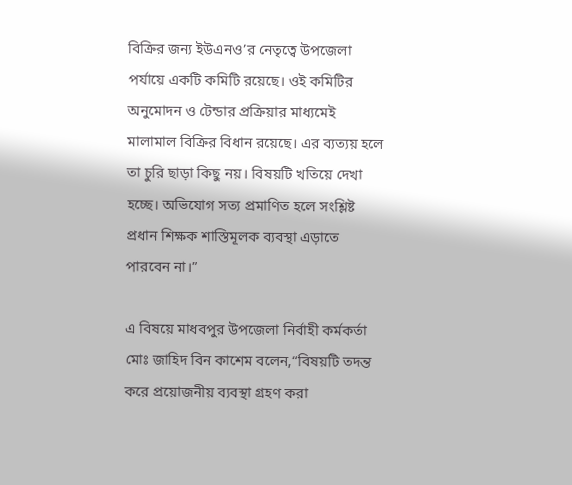বিক্রির জন্য ইউএনও’র নেতৃত্বে উপজেলা পর্যায়ে একটি কমিটি রয়েছে। ওই কমিটির অনুমোদন ও টেন্ডার প্রক্রিয়ার মাধ্যমেই মালামাল বিক্রির বিধান রয়েছে। এর ব্যত্যয় হলে তা চুরি ছাড়া কিছু নয়। বিষয়টি খতিয়ে দেখা হচ্ছে। অভিযোগ সত্য প্রমাণিত হলে সংশ্লিষ্ট প্রধান শিক্ষক শাস্তিমূলক ব্যবস্থা এড়াতে পারবেন না।”

এ বিষয়ে মাধবপুর উপজেলা নির্বাহী কর্মকর্তা মোঃ জাহিদ বিন কাশেম বলেন,“বিষয়টি তদন্ত করে প্রয়োজনীয় ব্যবস্থা গ্রহণ করা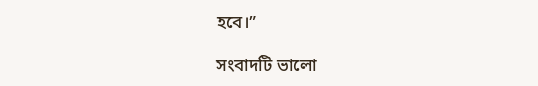হবে।”

সংবাদটি ভালো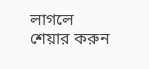লাগলে শেয়ার করুন